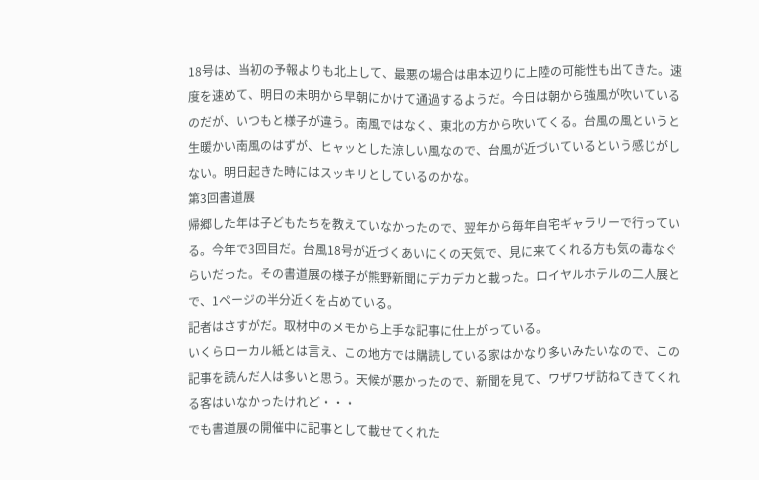18号は、当初の予報よりも北上して、最悪の場合は串本辺りに上陸の可能性も出てきた。速度を速めて、明日の未明から早朝にかけて通過するようだ。今日は朝から強風が吹いているのだが、いつもと様子が違う。南風ではなく、東北の方から吹いてくる。台風の風というと生暖かい南風のはずが、ヒャッとした涼しい風なので、台風が近づいているという感じがしない。明日起きた時にはスッキリとしているのかな。
第3回書道展
帰郷した年は子どもたちを教えていなかったので、翌年から毎年自宅ギャラリーで行っている。今年で3回目だ。台風18号が近づくあいにくの天気で、見に来てくれる方も気の毒なぐらいだった。その書道展の様子が熊野新聞にデカデカと載った。ロイヤルホテルの二人展とで、1ページの半分近くを占めている。
記者はさすがだ。取材中のメモから上手な記事に仕上がっている。
いくらローカル紙とは言え、この地方では購読している家はかなり多いみたいなので、この記事を読んだ人は多いと思う。天候が悪かったので、新聞を見て、ワザワザ訪ねてきてくれる客はいなかったけれど・・・
でも書道展の開催中に記事として載せてくれた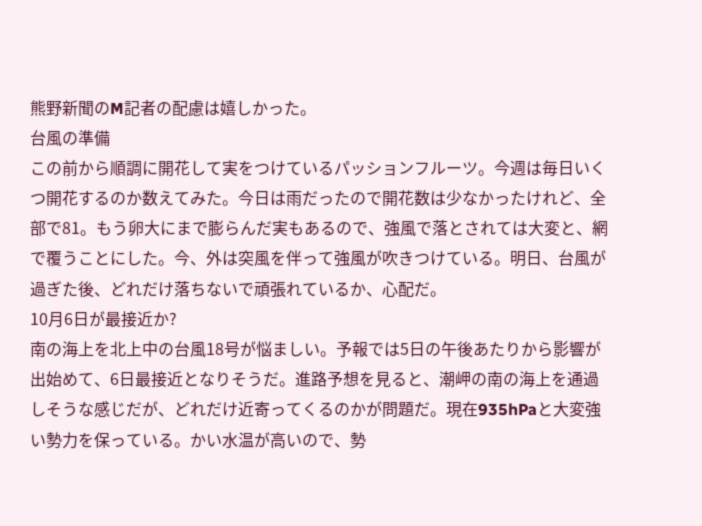熊野新聞のM記者の配慮は嬉しかった。
台風の準備
この前から順調に開花して実をつけているパッションフルーツ。今週は毎日いくつ開花するのか数えてみた。今日は雨だったので開花数は少なかったけれど、全部で81。もう卵大にまで膨らんだ実もあるので、強風で落とされては大変と、網で覆うことにした。今、外は突風を伴って強風が吹きつけている。明日、台風が過ぎた後、どれだけ落ちないで頑張れているか、心配だ。
10月6日が最接近か?
南の海上を北上中の台風18号が悩ましい。予報では5日の午後あたりから影響が出始めて、6日最接近となりそうだ。進路予想を見ると、潮岬の南の海上を通過しそうな感じだが、どれだけ近寄ってくるのかが問題だ。現在935hPaと大変強い勢力を保っている。かい水温が高いので、勢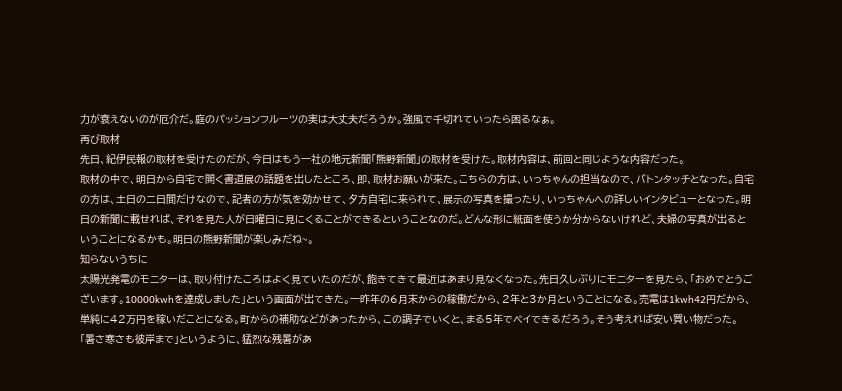力が衰えないのが厄介だ。庭のパッションフルーツの実は大丈夫だろうか。強風で千切れていったら困るなぁ。
再び取材
先日、紀伊民報の取材を受けたのだが、今日はもう一社の地元新聞「熊野新聞」の取材を受けた。取材内容は、前回と同じような内容だった。
取材の中で、明日から自宅で開く書道展の話題を出したところ、即、取材お願いが来た。こちらの方は、いっちゃんの担当なので、バトンタッチとなった。自宅の方は、土日の二日間だけなので、記者の方が気を効かせて、夕方自宅に来られて、展示の写真を撮ったり、いっちゃんへの詳しいインタビューとなった。明日の新聞に載せれば、それを見た人が日曜日に見にくることができるということなのだ。どんな形に紙面を使うか分からないけれど、夫婦の写真が出るということになるかも。明日の熊野新聞が楽しみだね~。
知らないうちに
太陽光発電のモニターは、取り付けたころはよく見ていたのだが、飽きてきて最近はあまり見なくなった。先日久しぶりにモニターを見たら、「おめでとうございます。10000kwhを達成しました」という画面が出てきた。一昨年の6月末からの稼働だから、2年と3か月ということになる。売電は1kwh42円だから、単純に42万円を稼いだことになる。町からの補助などがあったから、この調子でいくと、まる5年でペイできるだろう。そう考えれば安い買い物だった。
「暑さ寒さも彼岸まで」というように、猛烈な残暑があ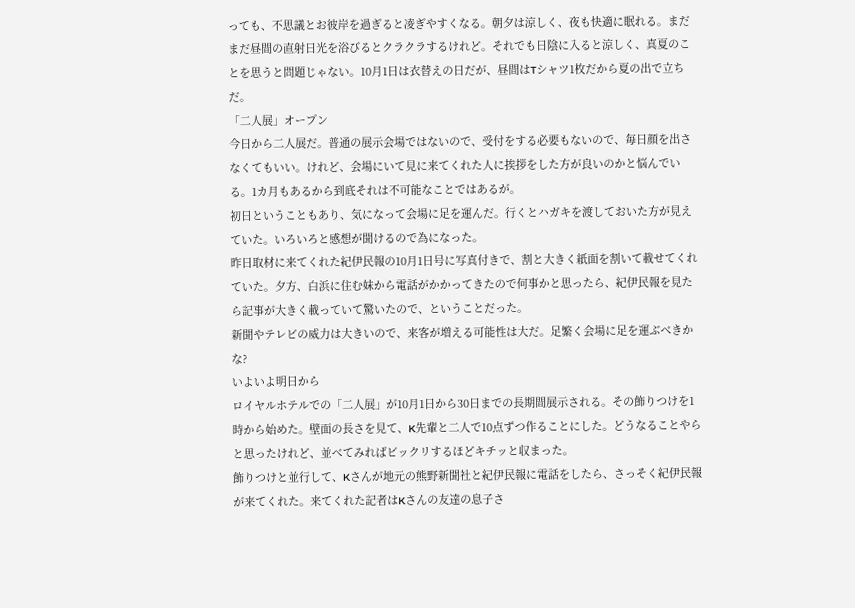っても、不思議とお彼岸を過ぎると凌ぎやすくなる。朝夕は涼しく、夜も快適に眠れる。まだまだ昼間の直射日光を浴びるとクラクラするけれど。それでも日陰に入ると涼しく、真夏のことを思うと問題じゃない。10月1日は衣替えの日だが、昼間はTシャツ1枚だから夏の出で立ちだ。
「二人展」オープン
今日から二人展だ。普通の展示会場ではないので、受付をする必要もないので、毎日顔を出さなくてもいい。けれど、会場にいて見に来てくれた人に挨拶をした方が良いのかと悩んでいる。1カ月もあるから到底それは不可能なことではあるが。
初日ということもあり、気になって会場に足を運んだ。行くとハガキを渡しておいた方が見えていた。いろいろと感想が聞けるので為になった。
昨日取材に来てくれた紀伊民報の10月1日号に写真付きで、割と大きく紙面を割いて載せてくれていた。夕方、白浜に住む妹から電話がかかってきたので何事かと思ったら、紀伊民報を見たら記事が大きく載っていて驚いたので、ということだった。
新聞やテレビの威力は大きいので、来客が増える可能性は大だ。足繁く会場に足を運ぶべきかな?
いよいよ明日から
ロイヤルホテルでの「二人展」が10月1日から30日までの長期間展示される。その飾りつけを1時から始めた。壁面の長さを見て、K先輩と二人で10点ずつ作ることにした。どうなることやらと思ったけれど、並べてみればビックリするほどキチッと収まった。
飾りつけと並行して、Kさんが地元の熊野新聞社と紀伊民報に電話をしたら、さっそく紀伊民報が来てくれた。来てくれた記者はKさんの友達の息子さ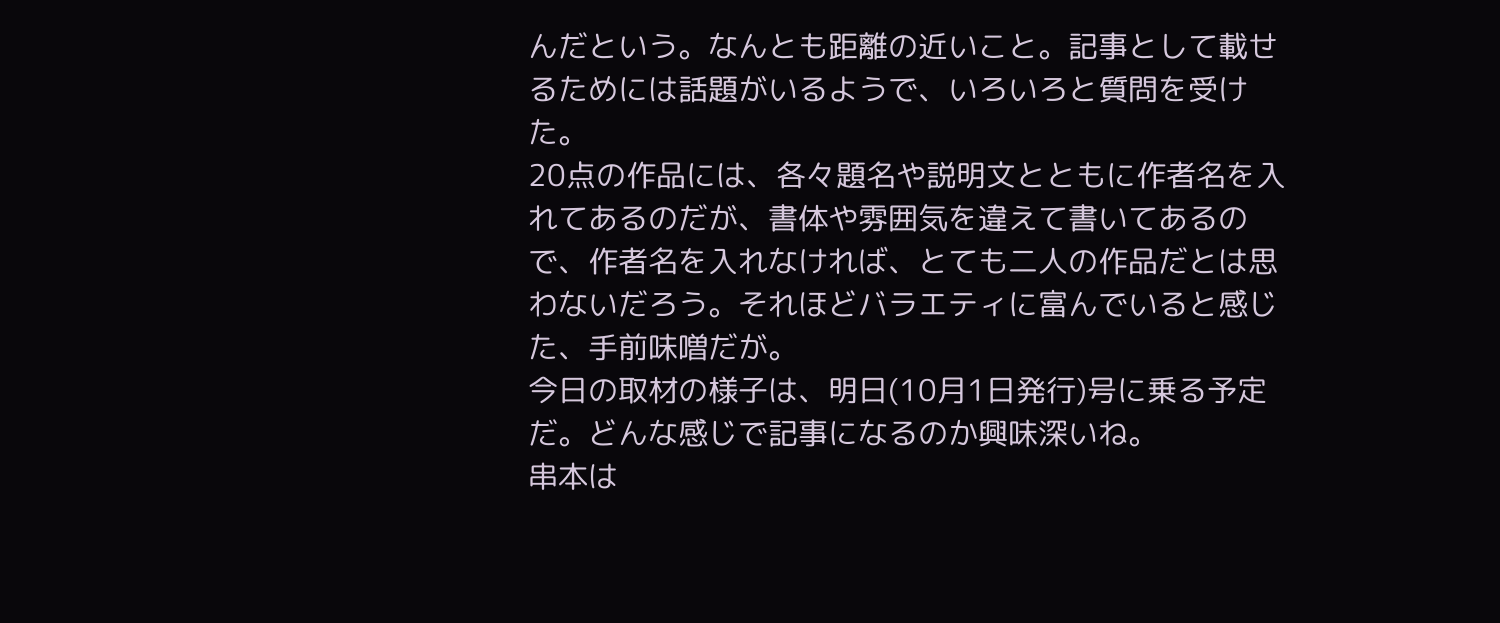んだという。なんとも距離の近いこと。記事として載せるためには話題がいるようで、いろいろと質問を受けた。
20点の作品には、各々題名や説明文とともに作者名を入れてあるのだが、書体や雰囲気を違えて書いてあるので、作者名を入れなければ、とても二人の作品だとは思わないだろう。それほどバラエティに富んでいると感じた、手前味噌だが。
今日の取材の様子は、明日(10月1日発行)号に乗る予定だ。どんな感じで記事になるのか興味深いね。
串本は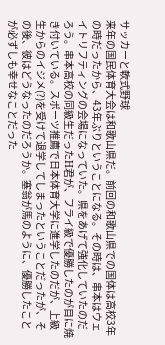サッカーと軟式野球
来年の国民体育大会は和歌山県だ。前回の和歌山県での国体は高校3年の時だったから、43年ぶりということになる。その時は、串本はウェイトリフティングの会場になっていた。県をあげて強化していたのだろう。串本高校の同級生だったH君が、フライ級で優勝したのが目に焼き付いている。スポーツ推薦で日本体育大学に進学したのだが、上級生からのイジメ(?)を受けて退学してしまったということだったが、その後、彼はどうなったのだろうか。塞翁が馬のように、優勝したことが必ずしも幸せなことだった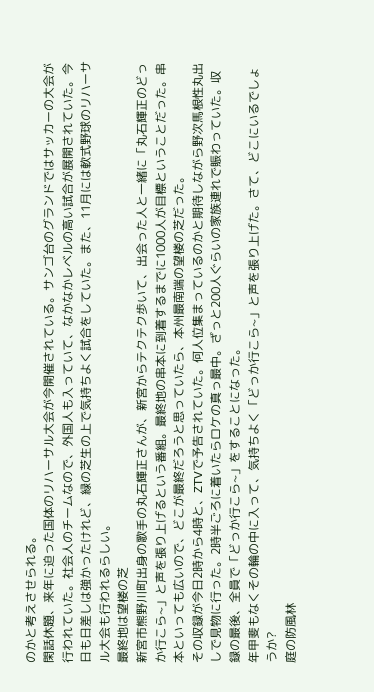のかと考えさせられる。
閑話休題、来年に迫った国体のリハーサル大会が今開催されている。サンゴ台のグランドではサッカーの大会が行われていた。社会人のチームなので、外国人も入っていて、なかなかレベルの高い試合が展開されていた。今日も日差しは強かったけれど、緑の芝生の上で気持ちよく試合をしていた。また、11月には軟式野球のリハーサル大会も行われるらしい。
最終地は望楼の芝
新宮市熊野川町出身の歌手の丸石輝正さんが、新宮からテクテク歩いて、出会った人と一緒に「丸石輝正のどっか行こら~」と声を張り上げるという番組。最終地の串本に到着するまでに1000人が目標ということだった。串本といっても広いので、どこが最終だろうと思っていたら、本州最南端の望楼の芝だった。
その収録が今日2時から4時と、ZTVで予告されていた。何人位集まっているのかと期待しながら野次馬根性丸出しで見物に行った。2時半ごろに着いたらロケの真っ最中。ざっと200人ぐらいの家族連れで賑わっていた。収録の最後、全員で「どっか行こら~」をすることになった。
年甲斐もなくその輪の中に入って、気持ちよく「どっか行こら~」と声を張り上げた。さて、どこにいるでしょうか?
庭の防風林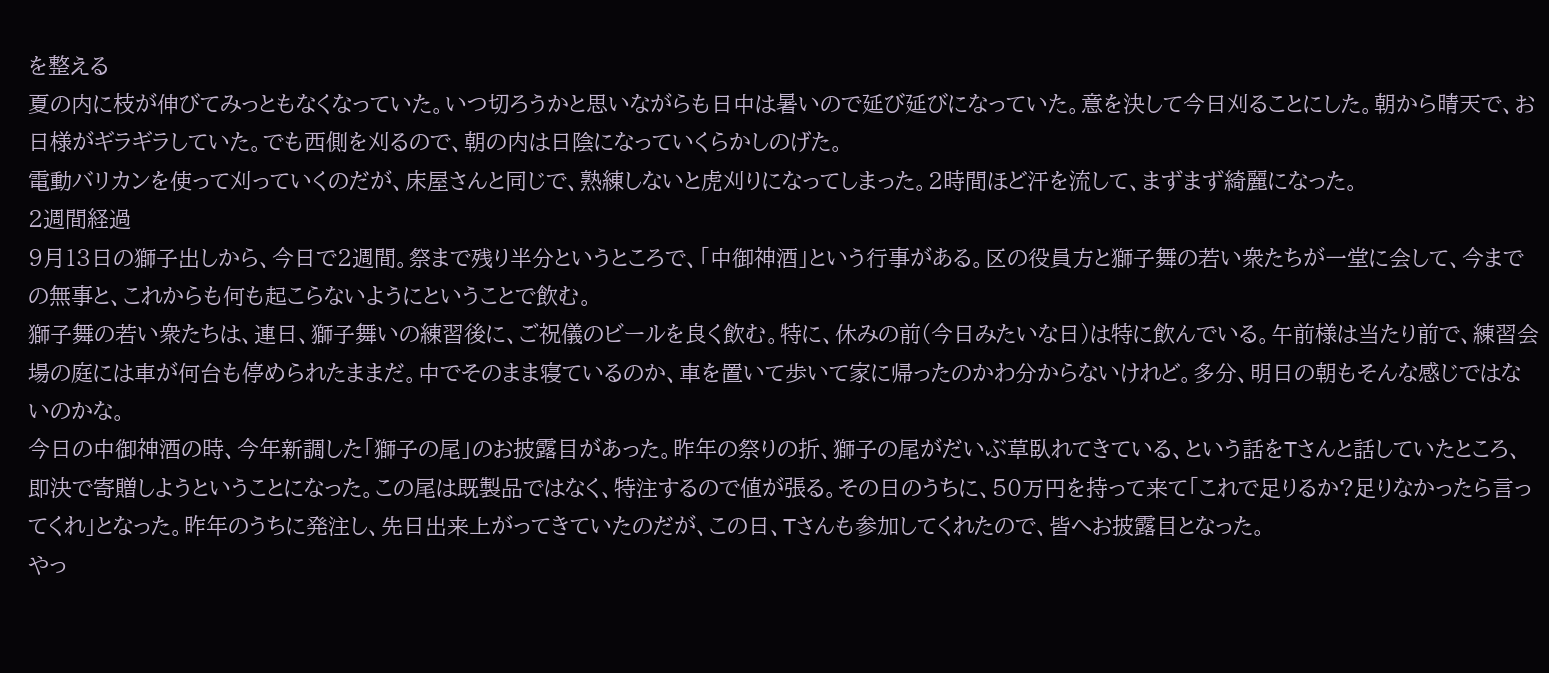を整える
夏の内に枝が伸びてみっともなくなっていた。いつ切ろうかと思いながらも日中は暑いので延び延びになっていた。意を決して今日刈ることにした。朝から晴天で、お日様がギラギラしていた。でも西側を刈るので、朝の内は日陰になっていくらかしのげた。
電動バリカンを使って刈っていくのだが、床屋さんと同じで、熟練しないと虎刈りになってしまった。2時間ほど汗を流して、まずまず綺麗になった。
2週間経過
9月13日の獅子出しから、今日で2週間。祭まで残り半分というところで、「中御神酒」という行事がある。区の役員方と獅子舞の若い衆たちが一堂に会して、今までの無事と、これからも何も起こらないようにということで飲む。
獅子舞の若い衆たちは、連日、獅子舞いの練習後に、ご祝儀のビールを良く飲む。特に、休みの前(今日みたいな日)は特に飲んでいる。午前様は当たり前で、練習会場の庭には車が何台も停められたままだ。中でそのまま寝ているのか、車を置いて歩いて家に帰ったのかわ分からないけれど。多分、明日の朝もそんな感じではないのかな。
今日の中御神酒の時、今年新調した「獅子の尾」のお披露目があった。昨年の祭りの折、獅子の尾がだいぶ草臥れてきている、という話をTさんと話していたところ、即決で寄贈しようということになった。この尾は既製品ではなく、特注するので値が張る。その日のうちに、50万円を持って来て「これで足りるか?足りなかったら言ってくれ」となった。昨年のうちに発注し、先日出来上がってきていたのだが、この日、Tさんも参加してくれたので、皆へお披露目となった。
やっ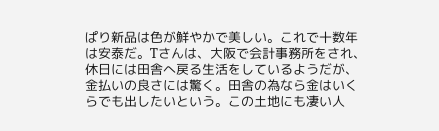ぱり新品は色が鮮やかで美しい。これで十数年は安泰だ。Tさんは、大阪で会計事務所をされ、休日には田舎へ戻る生活をしているようだが、金払いの良さには驚く。田舎の為なら金はいくらでも出したいという。この土地にも凄い人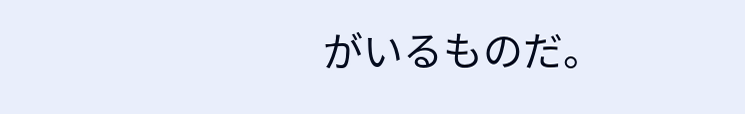がいるものだ。